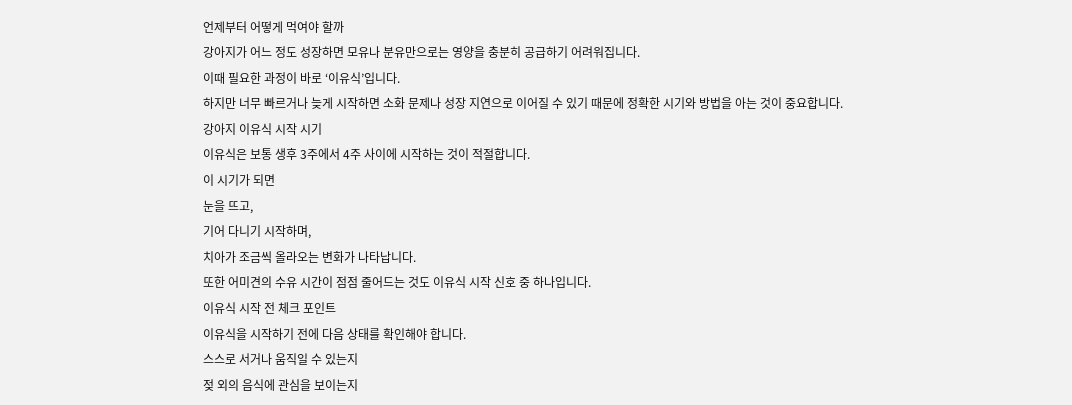언제부터 어떻게 먹여야 할까
강아지가 어느 정도 성장하면 모유나 분유만으로는 영양을 충분히 공급하기 어려워집니다.
이때 필요한 과정이 바로 ‘이유식’입니다.
하지만 너무 빠르거나 늦게 시작하면 소화 문제나 성장 지연으로 이어질 수 있기 때문에 정확한 시기와 방법을 아는 것이 중요합니다.
강아지 이유식 시작 시기
이유식은 보통 생후 3주에서 4주 사이에 시작하는 것이 적절합니다.
이 시기가 되면
눈을 뜨고,
기어 다니기 시작하며,
치아가 조금씩 올라오는 변화가 나타납니다.
또한 어미견의 수유 시간이 점점 줄어드는 것도 이유식 시작 신호 중 하나입니다.
이유식 시작 전 체크 포인트
이유식을 시작하기 전에 다음 상태를 확인해야 합니다.
스스로 서거나 움직일 수 있는지
젖 외의 음식에 관심을 보이는지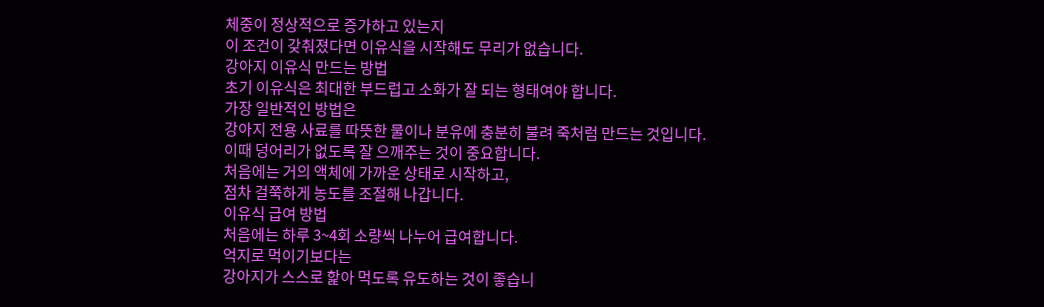체중이 정상적으로 증가하고 있는지
이 조건이 갖춰졌다면 이유식을 시작해도 무리가 없습니다.
강아지 이유식 만드는 방법
초기 이유식은 최대한 부드럽고 소화가 잘 되는 형태여야 합니다.
가장 일반적인 방법은
강아지 전용 사료를 따뜻한 물이나 분유에 충분히 불려 죽처럼 만드는 것입니다.
이때 덩어리가 없도록 잘 으깨주는 것이 중요합니다.
처음에는 거의 액체에 가까운 상태로 시작하고,
점차 걸쭉하게 농도를 조절해 나갑니다.
이유식 급여 방법
처음에는 하루 3~4회 소량씩 나누어 급여합니다.
억지로 먹이기보다는
강아지가 스스로 핥아 먹도록 유도하는 것이 좋습니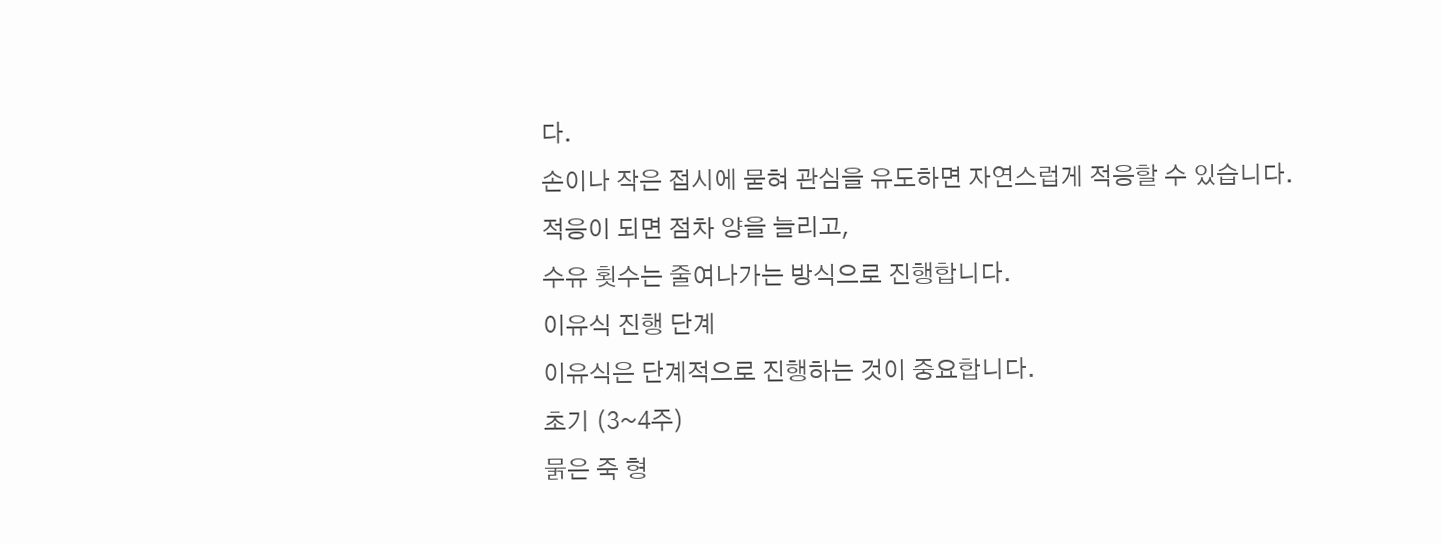다.
손이나 작은 접시에 묻혀 관심을 유도하면 자연스럽게 적응할 수 있습니다.
적응이 되면 점차 양을 늘리고,
수유 횟수는 줄여나가는 방식으로 진행합니다.
이유식 진행 단계
이유식은 단계적으로 진행하는 것이 중요합니다.
초기 (3~4주)
묽은 죽 형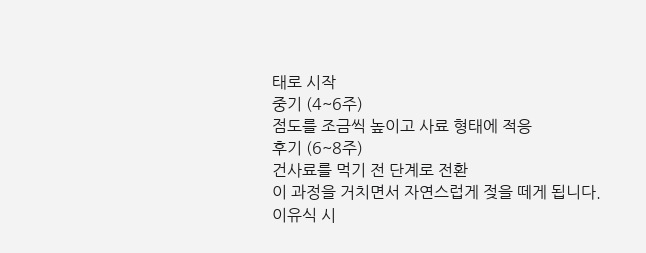태로 시작
중기 (4~6주)
점도를 조금씩 높이고 사료 형태에 적응
후기 (6~8주)
건사료를 먹기 전 단계로 전환
이 과정을 거치면서 자연스럽게 젖을 떼게 됩니다.
이유식 시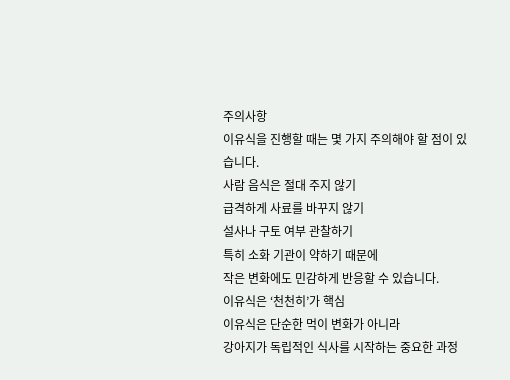주의사항
이유식을 진행할 때는 몇 가지 주의해야 할 점이 있습니다.
사람 음식은 절대 주지 않기
급격하게 사료를 바꾸지 않기
설사나 구토 여부 관찰하기
특히 소화 기관이 약하기 때문에
작은 변화에도 민감하게 반응할 수 있습니다.
이유식은 ‘천천히’가 핵심
이유식은 단순한 먹이 변화가 아니라
강아지가 독립적인 식사를 시작하는 중요한 과정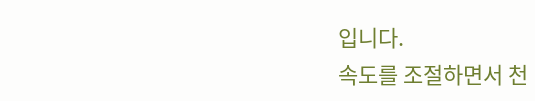입니다.
속도를 조절하면서 천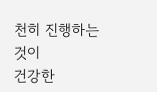천히 진행하는 것이
건강한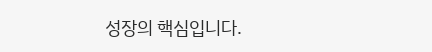성장의 핵심입니다.